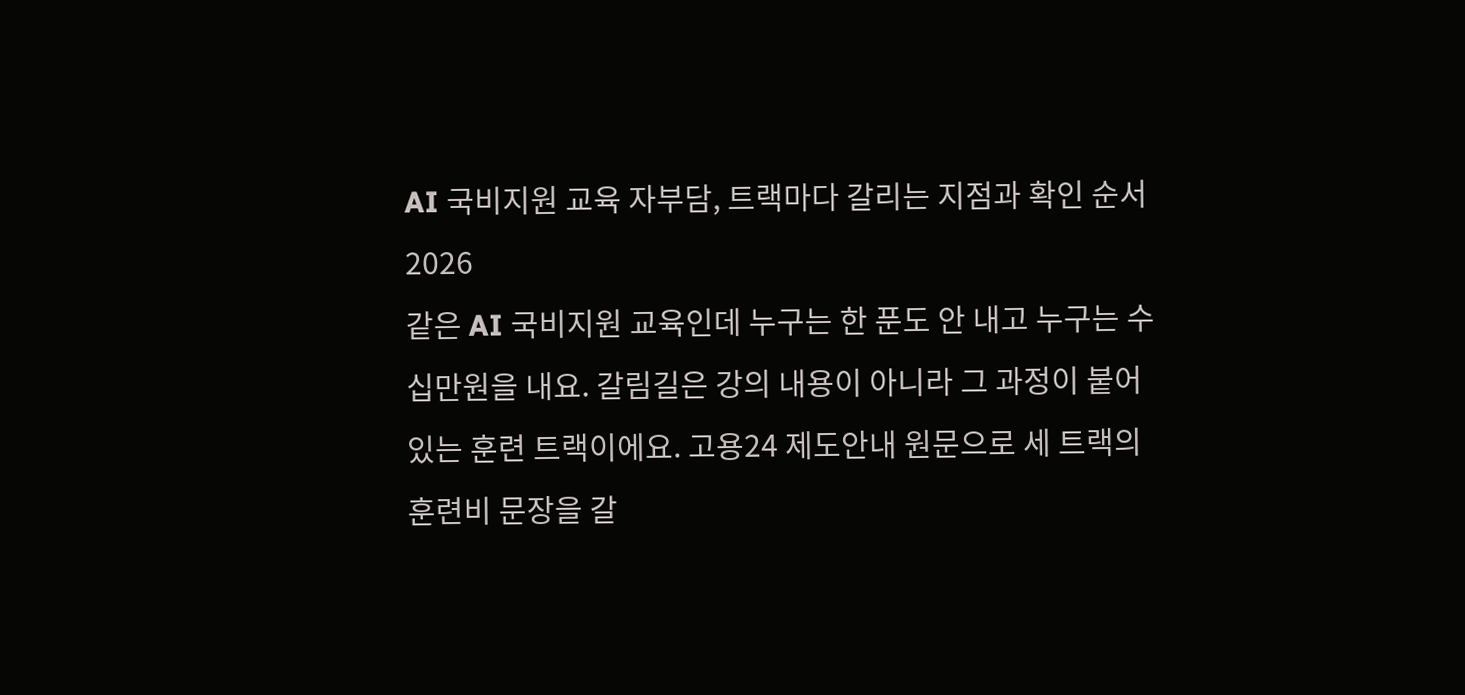AI 국비지원 교육 자부담, 트랙마다 갈리는 지점과 확인 순서 2026
같은 AI 국비지원 교육인데 누구는 한 푼도 안 내고 누구는 수십만원을 내요. 갈림길은 강의 내용이 아니라 그 과정이 붙어 있는 훈련 트랙이에요. 고용24 제도안내 원문으로 세 트랙의 훈련비 문장을 갈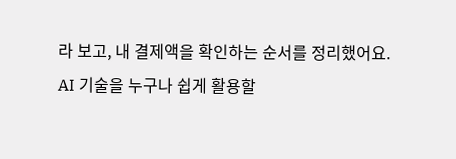라 보고, 내 결제액을 확인하는 순서를 정리했어요.
AI 기술을 누구나 쉽게 활용할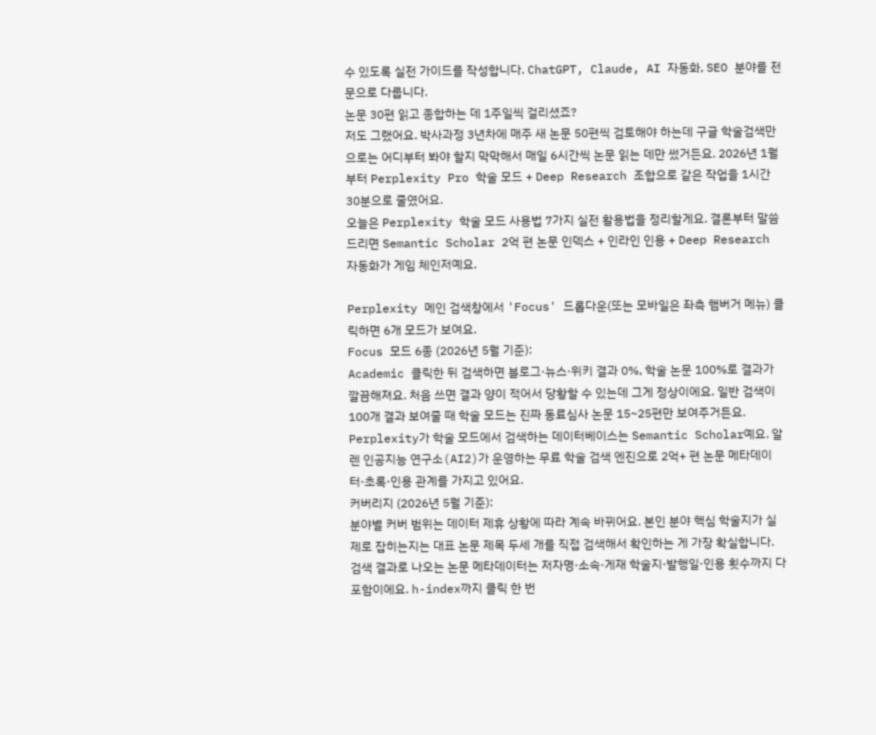수 있도록 실전 가이드를 작성합니다. ChatGPT, Claude, AI 자동화, SEO 분야를 전문으로 다룹니다.
논문 30편 읽고 종합하는 데 1주일씩 걸리셨죠?
저도 그랬어요. 박사과정 3년차에 매주 새 논문 50편씩 검토해야 하는데 구글 학술검색만으로는 어디부터 봐야 할지 막막해서 매일 6시간씩 논문 읽는 데만 썼거든요. 2026년 1월부터 Perplexity Pro 학술 모드 + Deep Research 조합으로 같은 작업을 1시간 30분으로 줄였어요.
오늘은 Perplexity 학술 모드 사용법 7가지 실전 활용법을 정리할게요. 결론부터 말씀드리면 Semantic Scholar 2억 편 논문 인덱스 + 인라인 인용 + Deep Research 자동화가 게임 체인저예요.

Perplexity 메인 검색창에서 'Focus' 드롭다운(또는 모바일은 좌측 햄버거 메뉴) 클릭하면 6개 모드가 보여요.
Focus 모드 6종 (2026년 5월 기준):
Academic 클릭한 뒤 검색하면 블로그·뉴스·위키 결과 0%, 학술 논문 100%로 결과가 깔끔해져요. 처음 쓰면 결과 양이 적어서 당황할 수 있는데 그게 정상이에요. 일반 검색이 100개 결과 보여줄 때 학술 모드는 진짜 동료심사 논문 15~25편만 보여주거든요.
Perplexity가 학술 모드에서 검색하는 데이터베이스는 Semantic Scholar예요. 알렌 인공지능 연구소(AI2)가 운영하는 무료 학술 검색 엔진으로 2억+ 편 논문 메타데이터·초록·인용 관계를 가지고 있어요.
커버리지 (2026년 5월 기준):
분야별 커버 범위는 데이터 제휴 상황에 따라 계속 바뀌어요. 본인 분야 핵심 학술지가 실제로 잡히는지는 대표 논문 제목 두세 개를 직접 검색해서 확인하는 게 가장 확실합니다.
검색 결과로 나오는 논문 메타데이터는 저자명·소속·게재 학술지·발행일·인용 횟수까지 다 포함이에요. h-index까지 클릭 한 번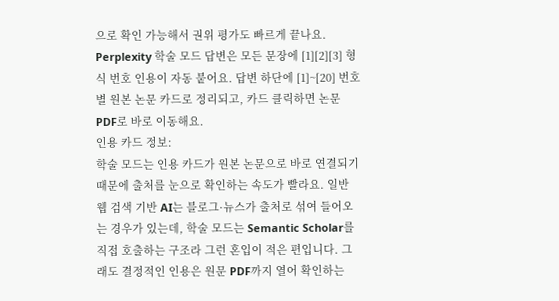으로 확인 가능해서 권위 평가도 빠르게 끝나요.
Perplexity 학술 모드 답변은 모든 문장에 [1][2][3] 형식 번호 인용이 자동 붙어요. 답변 하단에 [1]~[20] 번호별 원본 논문 카드로 정리되고, 카드 클릭하면 논문 PDF로 바로 이동해요.
인용 카드 정보:
학술 모드는 인용 카드가 원본 논문으로 바로 연결되기 때문에 출처를 눈으로 확인하는 속도가 빨라요. 일반 웹 검색 기반 AI는 블로그·뉴스가 출처로 섞여 들어오는 경우가 있는데, 학술 모드는 Semantic Scholar를 직접 호출하는 구조라 그런 혼입이 적은 편입니다. 그래도 결정적인 인용은 원문 PDF까지 열어 확인하는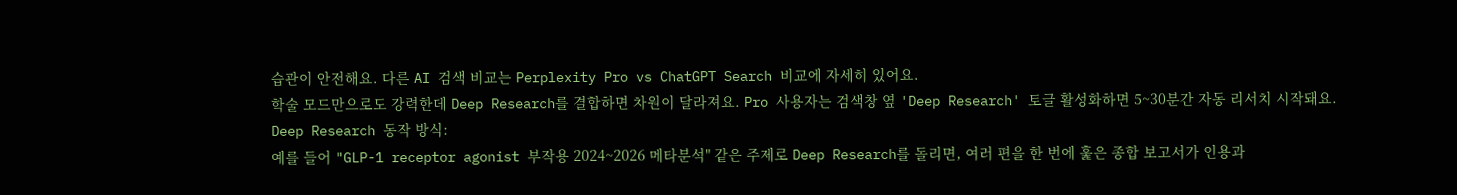습관이 안전해요. 다른 AI 검색 비교는 Perplexity Pro vs ChatGPT Search 비교에 자세히 있어요.
학술 모드만으로도 강력한데 Deep Research를 결합하면 차원이 달라져요. Pro 사용자는 검색창 옆 'Deep Research' 토글 활성화하면 5~30분간 자동 리서치 시작돼요.
Deep Research 동작 방식:
예를 들어 "GLP-1 receptor agonist 부작용 2024~2026 메타분석" 같은 주제로 Deep Research를 돌리면, 여러 편을 한 번에 훑은 종합 보고서가 인용과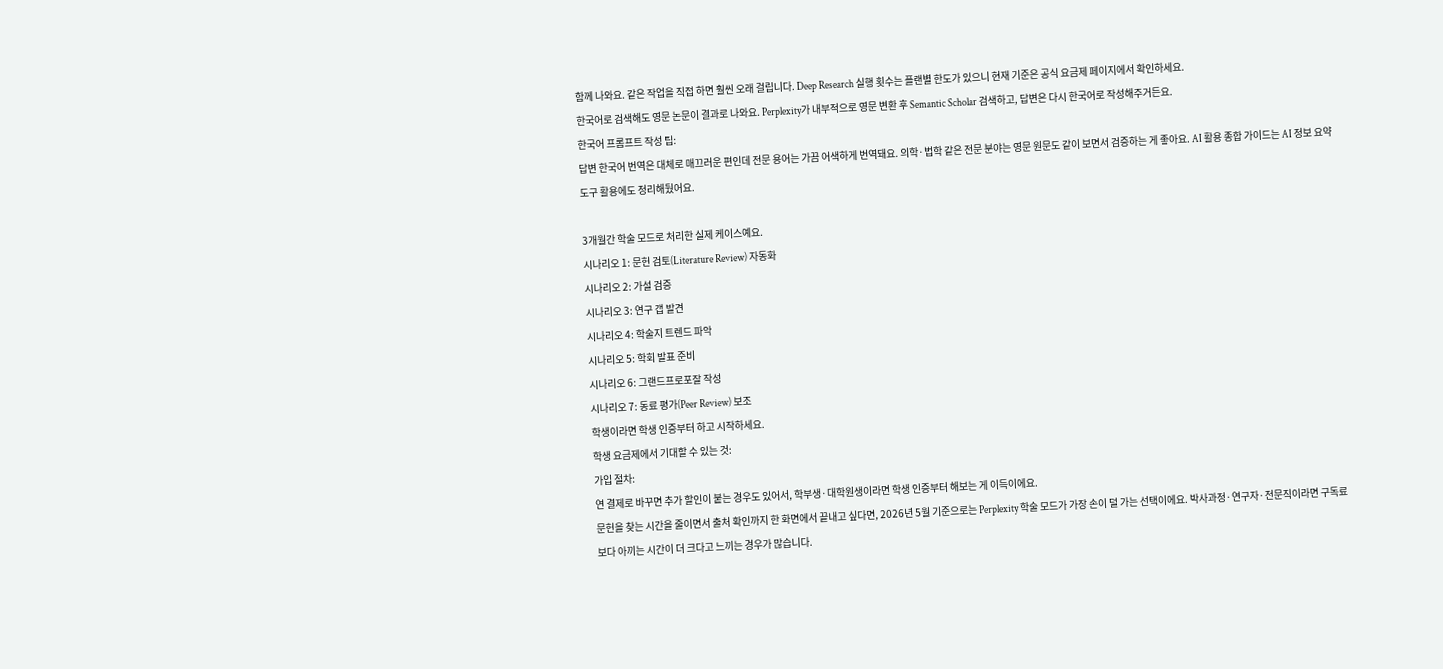함께 나와요. 같은 작업을 직접 하면 훨씬 오래 걸립니다. Deep Research 실행 횟수는 플랜별 한도가 있으니 현재 기준은 공식 요금제 페이지에서 확인하세요.
한국어로 검색해도 영문 논문이 결과로 나와요. Perplexity가 내부적으로 영문 변환 후 Semantic Scholar 검색하고, 답변은 다시 한국어로 작성해주거든요.
한국어 프롬프트 작성 팁:
답변 한국어 번역은 대체로 매끄러운 편인데 전문 용어는 가끔 어색하게 번역돼요. 의학·법학 같은 전문 분야는 영문 원문도 같이 보면서 검증하는 게 좋아요. AI 활용 종합 가이드는 AI 정보 요약 도구 활용에도 정리해뒀어요.

3개월간 학술 모드로 처리한 실제 케이스예요.
시나리오 1: 문헌 검토(Literature Review) 자동화
시나리오 2: 가설 검증
시나리오 3: 연구 갭 발견
시나리오 4: 학술지 트렌드 파악
시나리오 5: 학회 발표 준비
시나리오 6: 그랜드프로포잘 작성
시나리오 7: 동료 평가(Peer Review) 보조
학생이라면 학생 인증부터 하고 시작하세요.
학생 요금제에서 기대할 수 있는 것:
가입 절차:
연 결제로 바꾸면 추가 할인이 붙는 경우도 있어서, 학부생·대학원생이라면 학생 인증부터 해보는 게 이득이에요.
문헌을 찾는 시간을 줄이면서 출처 확인까지 한 화면에서 끝내고 싶다면, 2026년 5월 기준으로는 Perplexity 학술 모드가 가장 손이 덜 가는 선택이에요. 박사과정·연구자·전문직이라면 구독료보다 아끼는 시간이 더 크다고 느끼는 경우가 많습니다.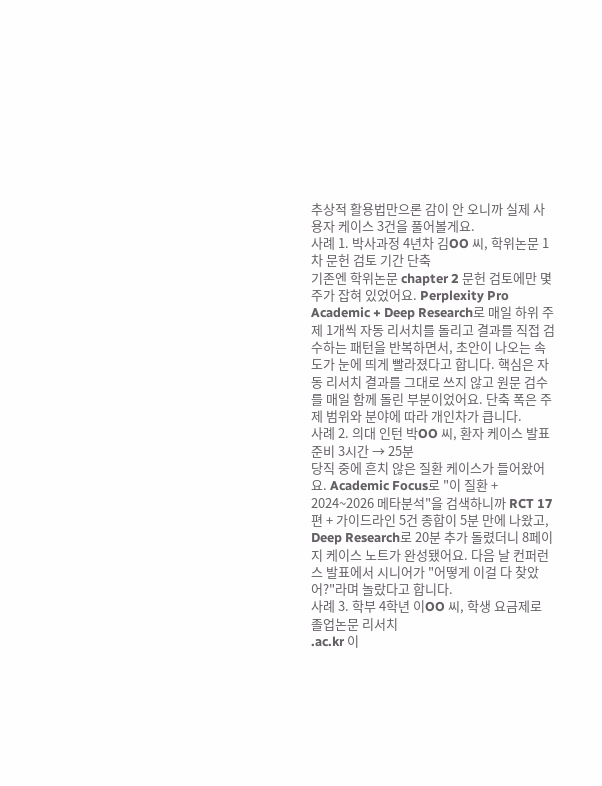추상적 활용법만으론 감이 안 오니까 실제 사용자 케이스 3건을 풀어볼게요.
사례 1. 박사과정 4년차 김OO 씨, 학위논문 1차 문헌 검토 기간 단축
기존엔 학위논문 chapter 2 문헌 검토에만 몇 주가 잡혀 있었어요. Perplexity Pro Academic + Deep Research로 매일 하위 주제 1개씩 자동 리서치를 돌리고 결과를 직접 검수하는 패턴을 반복하면서, 초안이 나오는 속도가 눈에 띄게 빨라졌다고 합니다. 핵심은 자동 리서치 결과를 그대로 쓰지 않고 원문 검수를 매일 함께 돌린 부분이었어요. 단축 폭은 주제 범위와 분야에 따라 개인차가 큽니다.
사례 2. 의대 인턴 박OO 씨, 환자 케이스 발표 준비 3시간 → 25분
당직 중에 흔치 않은 질환 케이스가 들어왔어요. Academic Focus로 "이 질환 + 2024~2026 메타분석"을 검색하니까 RCT 17편 + 가이드라인 5건 종합이 5분 만에 나왔고, Deep Research로 20분 추가 돌렸더니 8페이지 케이스 노트가 완성됐어요. 다음 날 컨퍼런스 발표에서 시니어가 "어떻게 이걸 다 찾았어?"라며 놀랐다고 합니다.
사례 3. 학부 4학년 이OO 씨, 학생 요금제로 졸업논문 리서치
.ac.kr 이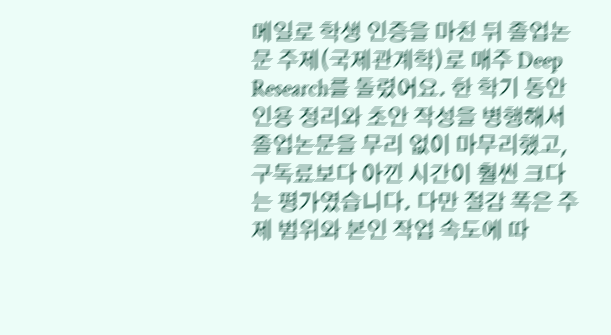메일로 학생 인증을 마친 뒤 졸업논문 주제(국제관계학)로 매주 Deep Research를 돌렸어요. 한 학기 동안 인용 정리와 초안 작성을 병행해서 졸업논문을 무리 없이 마무리했고, 구독료보다 아낀 시간이 훨씬 크다는 평가였습니다. 다만 절감 폭은 주제 범위와 본인 작업 속도에 따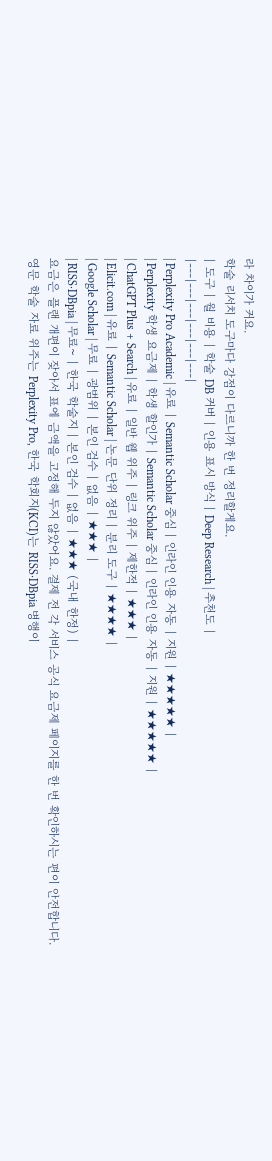라 차이가 커요.
학술 리서치 도구마다 강점이 다르니까 한 번 정리할게요.
| 도구 | 월 비용 | 학술 DB 커버 | 인용 표시 방식 | Deep Research | 추천도 |
|---|---|---|---|---|---|
| Perplexity Pro Academic | 유료 | Semantic Scholar 중심 | 인라인 인용 자동 | 지원 | ★★★★★ |
| Perplexity 학생 요금제 | 학생 할인가 | Semantic Scholar 중심 | 인라인 인용 자동 | 지원 | ★★★★★ |
| ChatGPT Plus + Search | 유료 | 일반 웹 위주 | 링크 위주 | 제한적 | ★★★ |
| Elicit.com | 유료 | Semantic Scholar | 논문 단위 정리 | 분리 도구 | ★★★★ |
| Google Scholar | 무료 | 광범위 | 본인 검수 | 없음 | ★★★ |
| RISS·DBpia | 무료~ | 한국 학술지 | 본인 검수 | 없음 | ★★★ (국내 한정) |
요금은 플랜 개편이 잦아서 표에 금액을 고정해 두지 않았어요. 결제 전 각 서비스 공식 요금제 페이지를 한 번 확인하시는 편이 안전합니다.
영문 학술 자료 위주는 Perplexity Pro, 한국 학회지(KCI)는 RISS·DBpia 병행이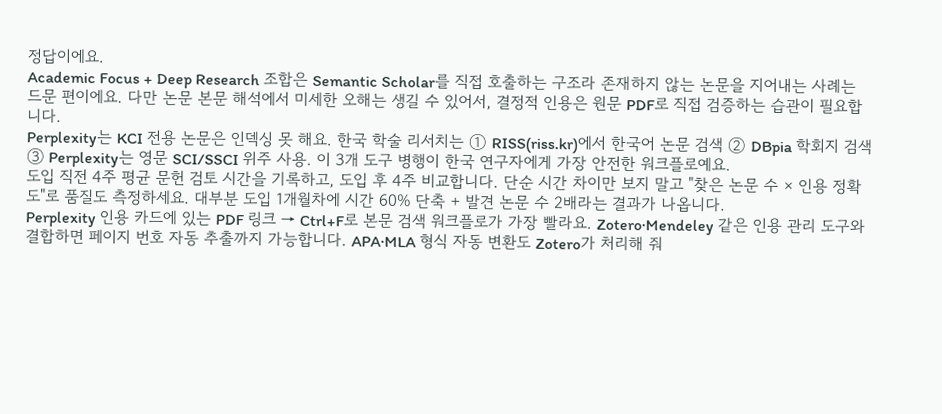정답이에요.
Academic Focus + Deep Research 조합은 Semantic Scholar를 직접 호출하는 구조라 존재하지 않는 논문을 지어내는 사례는 드문 편이에요. 다만 논문 본문 해석에서 미세한 오해는 생길 수 있어서, 결정적 인용은 원문 PDF로 직접 검증하는 습관이 필요합니다.
Perplexity는 KCI 전용 논문은 인덱싱 못 해요. 한국 학술 리서치는 ① RISS(riss.kr)에서 한국어 논문 검색 ② DBpia 학회지 검색 ③ Perplexity는 영문 SCI/SSCI 위주 사용. 이 3개 도구 병행이 한국 연구자에게 가장 안전한 워크플로예요.
도입 직전 4주 평균 문헌 검토 시간을 기록하고, 도입 후 4주 비교합니다. 단순 시간 차이만 보지 말고 "찾은 논문 수 × 인용 정확도"로 품질도 측정하세요. 대부분 도입 1개월차에 시간 60% 단축 + 발견 논문 수 2배라는 결과가 나옵니다.
Perplexity 인용 카드에 있는 PDF 링크 → Ctrl+F로 본문 검색 워크플로가 가장 빨라요. Zotero·Mendeley 같은 인용 관리 도구와 결합하면 페이지 번호 자동 추출까지 가능합니다. APA·MLA 형식 자동 변환도 Zotero가 처리해 줘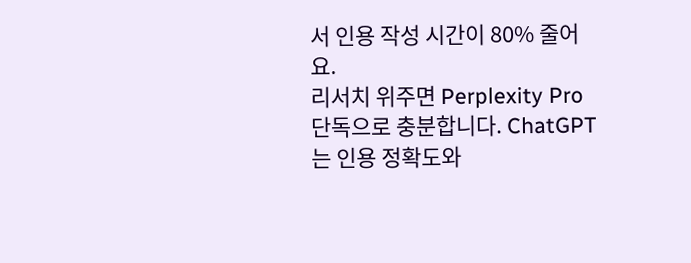서 인용 작성 시간이 80% 줄어요.
리서치 위주면 Perplexity Pro 단독으로 충분합니다. ChatGPT는 인용 정확도와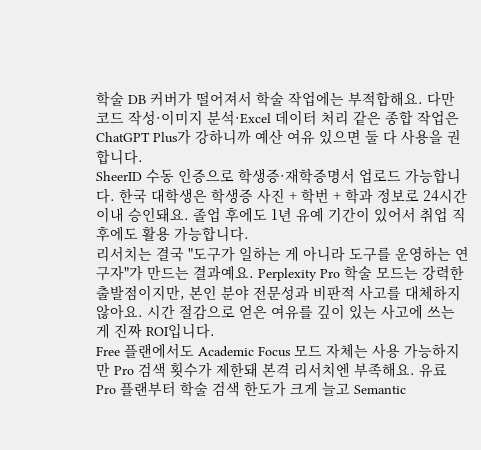학술 DB 커버가 떨어져서 학술 작업에는 부적합해요. 다만 코드 작성·이미지 분석·Excel 데이터 처리 같은 종합 작업은 ChatGPT Plus가 강하니까 예산 여유 있으면 둘 다 사용을 권합니다.
SheerID 수동 인증으로 학생증·재학증명서 업로드 가능합니다. 한국 대학생은 학생증 사진 + 학번 + 학과 정보로 24시간 이내 승인돼요. 졸업 후에도 1년 유예 기간이 있어서 취업 직후에도 활용 가능합니다.
리서치는 결국 "도구가 일하는 게 아니라 도구를 운영하는 연구자"가 만드는 결과예요. Perplexity Pro 학술 모드는 강력한 출발점이지만, 본인 분야 전문성과 비판적 사고를 대체하지 않아요. 시간 절감으로 얻은 여유를 깊이 있는 사고에 쓰는 게 진짜 ROI입니다.
Free 플랜에서도 Academic Focus 모드 자체는 사용 가능하지만 Pro 검색 횟수가 제한돼 본격 리서치엔 부족해요. 유료 Pro 플랜부터 학술 검색 한도가 크게 늘고 Semantic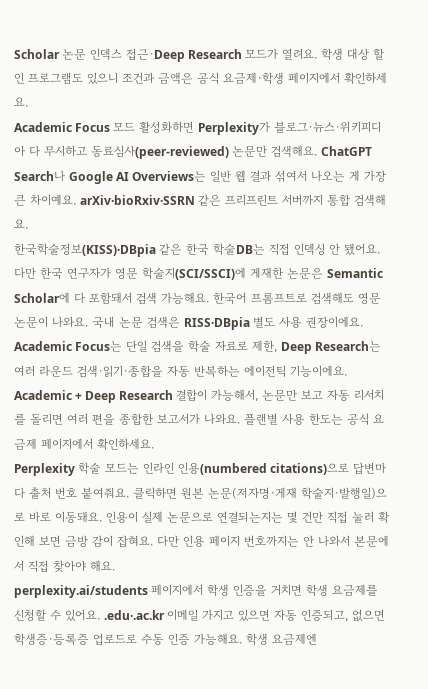Scholar 논문 인덱스 접근·Deep Research 모드가 열려요. 학생 대상 할인 프로그램도 있으니 조건과 금액은 공식 요금제·학생 페이지에서 확인하세요.
Academic Focus 모드 활성화하면 Perplexity가 블로그·뉴스·위키피디아 다 무시하고 동료심사(peer-reviewed) 논문만 검색해요. ChatGPT Search나 Google AI Overviews는 일반 웹 결과 섞여서 나오는 게 가장 큰 차이예요. arXiv·bioRxiv·SSRN 같은 프리프린트 서버까지 통합 검색해요.
한국학술정보(KISS)·DBpia 같은 한국 학술DB는 직접 인덱싱 안 됐어요. 다만 한국 연구자가 영문 학술지(SCI/SSCI)에 게재한 논문은 Semantic Scholar에 다 포함돼서 검색 가능해요. 한국어 프롬프트로 검색해도 영문 논문이 나와요. 국내 논문 검색은 RISS·DBpia 별도 사용 권장이에요.
Academic Focus는 단일 검색을 학술 자료로 제한, Deep Research는 여러 라운드 검색·읽기·종합을 자동 반복하는 에이전틱 기능이에요. Academic + Deep Research 결합이 가능해서, 논문만 보고 자동 리서치를 돌리면 여러 편을 종합한 보고서가 나와요. 플랜별 사용 한도는 공식 요금제 페이지에서 확인하세요.
Perplexity 학술 모드는 인라인 인용(numbered citations)으로 답변마다 출처 번호 붙여줘요. 클릭하면 원본 논문(저자명·게재 학술지·발행일)으로 바로 이동돼요. 인용이 실제 논문으로 연결되는지는 몇 건만 직접 눌러 확인해 보면 금방 감이 잡혀요. 다만 인용 페이지 번호까지는 안 나와서 본문에서 직접 찾아야 해요.
perplexity.ai/students 페이지에서 학생 인증을 거치면 학생 요금제를 신청할 수 있어요. .edu·.ac.kr 이메일 가지고 있으면 자동 인증되고, 없으면 학생증·등록증 업로드로 수동 인증 가능해요. 학생 요금제엔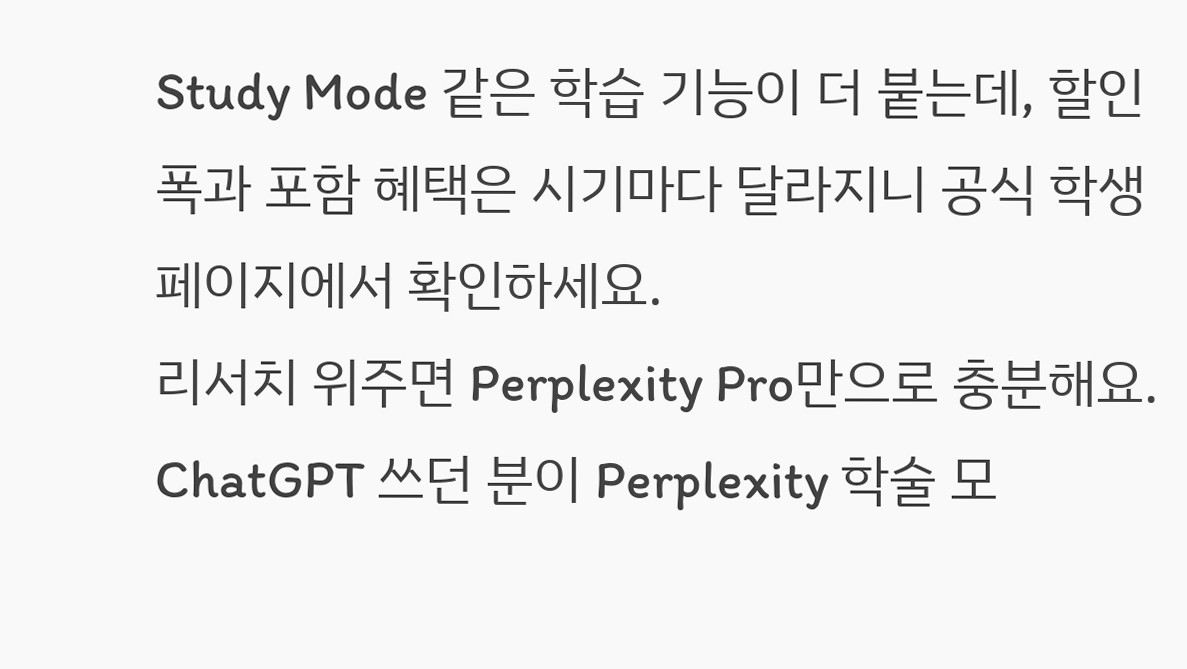Study Mode 같은 학습 기능이 더 붙는데, 할인 폭과 포함 혜택은 시기마다 달라지니 공식 학생 페이지에서 확인하세요.
리서치 위주면 Perplexity Pro만으로 충분해요. ChatGPT 쓰던 분이 Perplexity 학술 모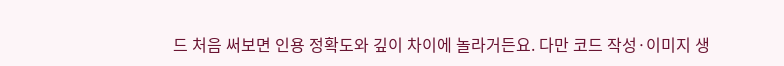드 처음 써보면 인용 정확도와 깊이 차이에 놀라거든요. 다만 코드 작성·이미지 생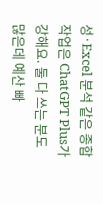성·Excel 분석 같은 종합 작업은 ChatGPT Plus가 강해요. 둘 다 쓰는 분도 많은데 예산 빠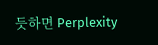듯하면 Perplexity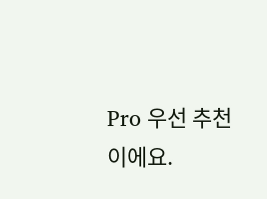Pro 우선 추천이에요.